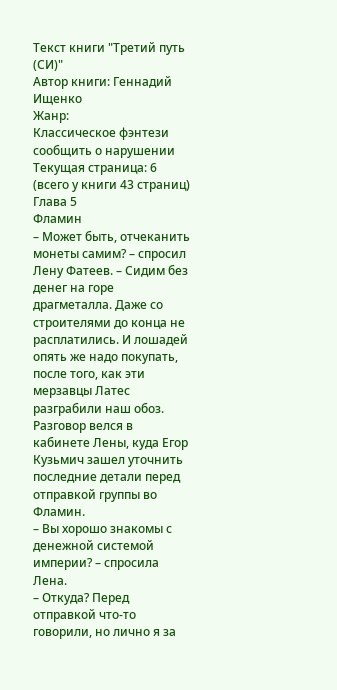Текст книги "Третий путь (СИ)"
Автор книги: Геннадий Ищенко
Жанр:
Классическое фэнтези
сообщить о нарушении
Текущая страница: 6 (всего у книги 43 страниц)
Глава 5
Фламин
– Может быть, отчеканить монеты самим? – спросил Лену Фатеев. – Сидим без денег на горе драгметалла. Даже со строителями до конца не расплатились. И лошадей опять же надо покупать, после того, как эти мерзавцы Латес разграбили наш обоз.
Разговор велся в кабинете Лены, куда Егор Кузьмич зашел уточнить последние детали перед отправкой группы во Фламин.
– Вы хорошо знакомы с денежной системой империи? – спросила Лена.
– Откуда? Перед отправкой что-то говорили, но лично я за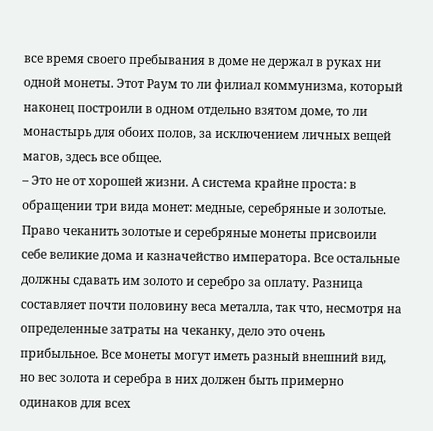все время своего пребывания в доме не держал в руках ни одной монеты. Этот Раум то ли филиал коммунизма, который наконец построили в одном отдельно взятом доме, то ли монастырь для обоих полов, за исключением личных вещей магов, здесь все общее.
– Это не от хорошей жизни. А система крайне проста: в обращении три вида монет: медные, серебряные и золотые. Право чеканить золотые и серебряные монеты присвоили себе великие дома и казначейство императора. Все остальные должны сдавать им золото и серебро за оплату. Разница составляет почти половину веса металла, так что, несмотря на определенные затраты на чеканку, дело это очень прибыльное. Все монеты могут иметь разный внешний вид, но вес золота и серебра в них должен быть примерно одинаков для всех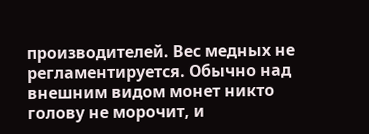производителей. Вес медных не регламентируется. Обычно над внешним видом монет никто голову не морочит, и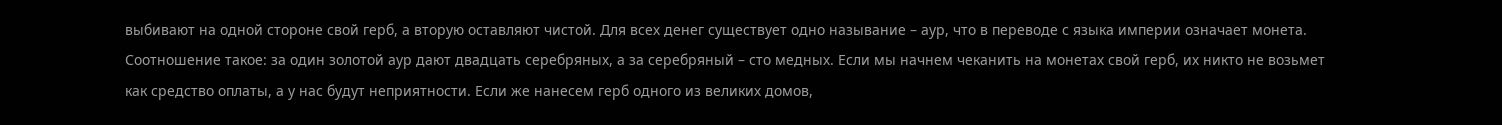выбивают на одной стороне свой герб, а вторую оставляют чистой. Для всех денег существует одно называние – аур, что в переводе с языка империи означает монета. Соотношение такое: за один золотой аур дают двадцать серебряных, а за серебряный – сто медных. Если мы начнем чеканить на монетах свой герб, их никто не возьмет как средство оплаты, а у нас будут неприятности. Если же нанесем герб одного из великих домов,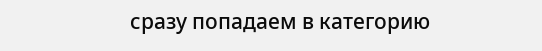сразу попадаем в категорию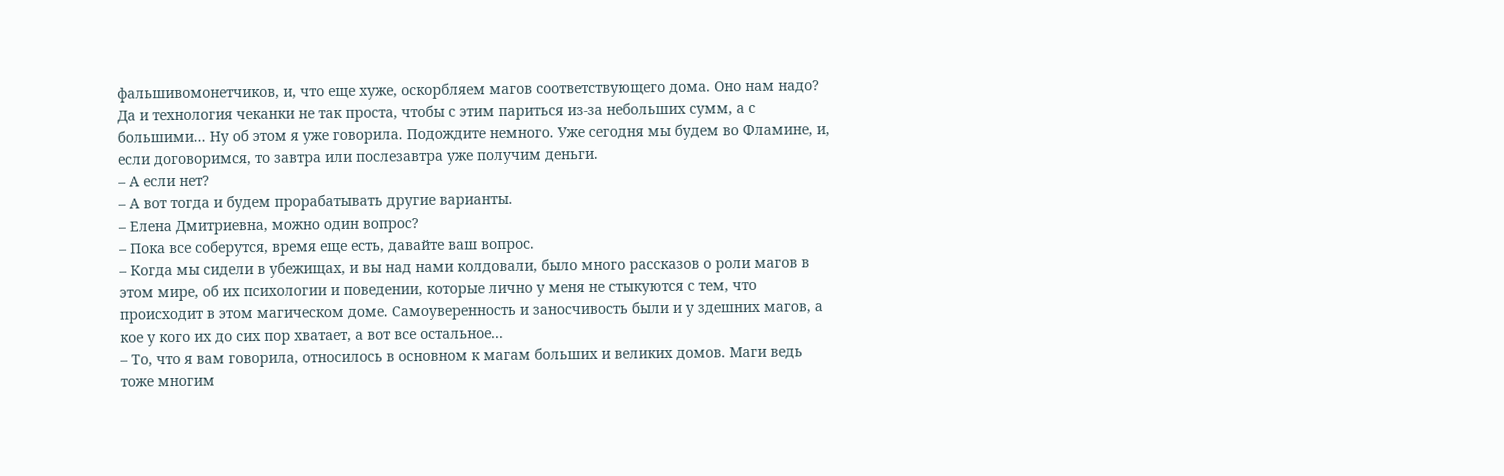фальшивомонетчиков, и, что еще хуже, оскорбляем магов соответствующего дома. Оно нам надо? Да и технология чеканки не так проста, чтобы с этим париться из-за небольших сумм, а с большими... Ну об этом я уже говорила. Подождите немного. Уже сегодня мы будем во Фламине, и, если договоримся, то завтра или послезавтра уже получим деньги.
– А если нет?
– А вот тогда и будем прорабатывать другие варианты.
– Елена Дмитриевна, можно один вопрос?
– Пока все соберутся, время еще есть, давайте ваш вопрос.
– Когда мы сидели в убежищах, и вы над нами колдовали, было много рассказов о роли магов в этом мире, об их психологии и поведении, которые лично у меня не стыкуются с тем, что происходит в этом магическом доме. Самоуверенность и заносчивость были и у здешних магов, а кое у кого их до сих пор хватает, а вот все остальное...
– То, что я вам говорила, относилось в основном к магам больших и великих домов. Маги ведь тоже многим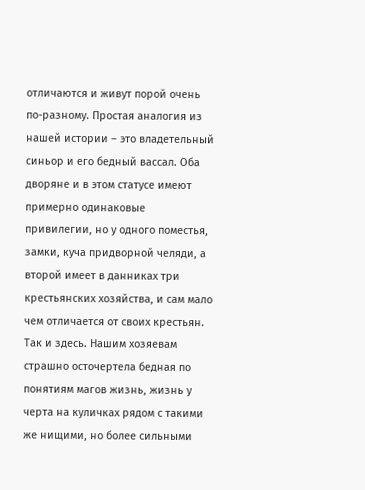отличаются и живут порой очень по-разному. Простая аналогия из нашей истории – это владетельный синьор и его бедный вассал. Оба дворяне и в этом статусе имеют примерно одинаковые привилегии, но у одного поместья, замки, куча придворной челяди, а второй имеет в данниках три крестьянских хозяйства, и сам мало чем отличается от своих крестьян. Так и здесь. Нашим хозяевам страшно осточертела бедная по понятиям магов жизнь, жизнь у черта на куличках рядом с такими же нищими, но более сильными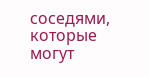соседями, которые могут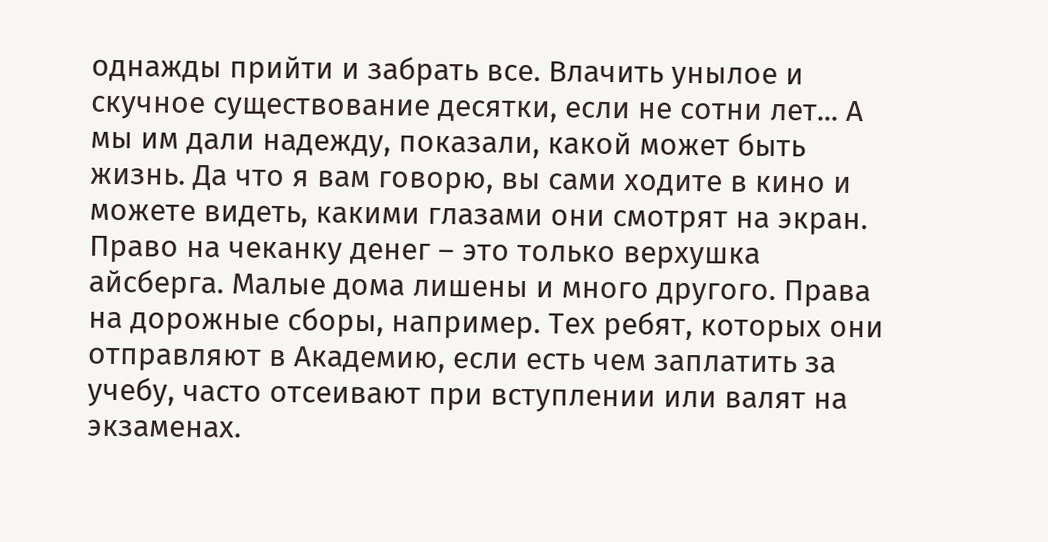однажды прийти и забрать все. Влачить унылое и скучное существование десятки, если не сотни лет... А мы им дали надежду, показали, какой может быть жизнь. Да что я вам говорю, вы сами ходите в кино и можете видеть, какими глазами они смотрят на экран. Право на чеканку денег – это только верхушка айсберга. Малые дома лишены и много другого. Права на дорожные сборы, например. Тех ребят, которых они отправляют в Академию, если есть чем заплатить за учебу, часто отсеивают при вступлении или валят на экзаменах.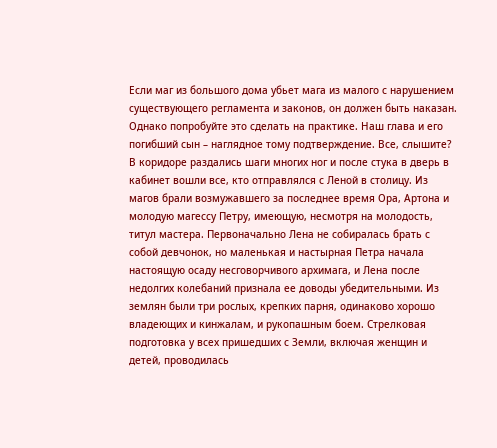Если маг из большого дома убьет мага из малого с нарушением существующего регламента и законов, он должен быть наказан. Однако попробуйте это сделать на практике. Наш глава и его погибший сын – наглядное тому подтверждение. Все, слышите?
В коридоре раздались шаги многих ног и после стука в дверь в кабинет вошли все, кто отправлялся с Леной в столицу. Из магов брали возмужавшего за последнее время Ора, Артона и молодую магессу Петру, имеющую, несмотря на молодость, титул мастера. Первоначально Лена не собиралась брать с собой девчонок, но маленькая и настырная Петра начала настоящую осаду несговорчивого архимага, и Лена после недолгих колебаний признала ее доводы убедительными. Из землян были три рослых, крепких парня, одинаково хорошо владеющих и кинжалам, и рукопашным боем. Стрелковая подготовка у всех пришедших с Земли, включая женщин и детей, проводилась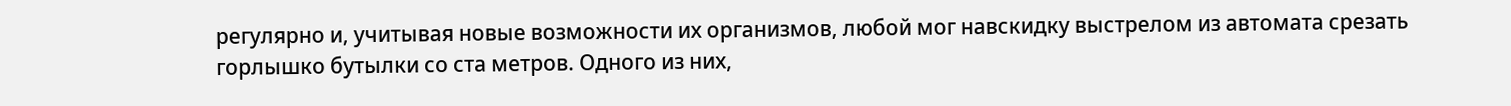регулярно и, учитывая новые возможности их организмов, любой мог навскидку выстрелом из автомата срезать горлышко бутылки со ста метров. Одного из них,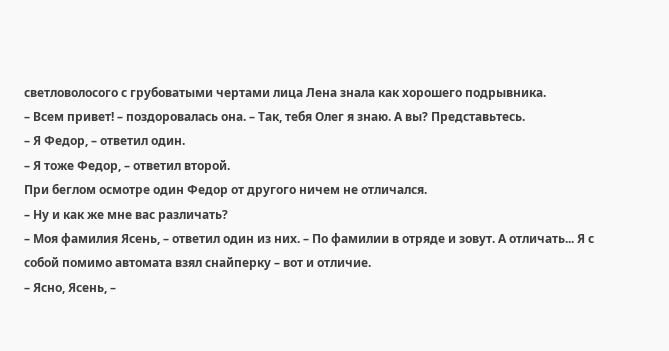светловолосого с грубоватыми чертами лица Лена знала как хорошего подрывника.
– Всем привет! – поздоровалась она. – Так, тебя Олег я знаю. А вы? Представьтесь.
– Я Федор, – ответил один.
– Я тоже Федор, – ответил второй.
При беглом осмотре один Федор от другого ничем не отличался.
– Ну и как же мне вас различать?
– Моя фамилия Ясень, – ответил один из них. – По фамилии в отряде и зовут. А отличать... Я с собой помимо автомата взял снайперку – вот и отличие.
– Ясно, Ясень, –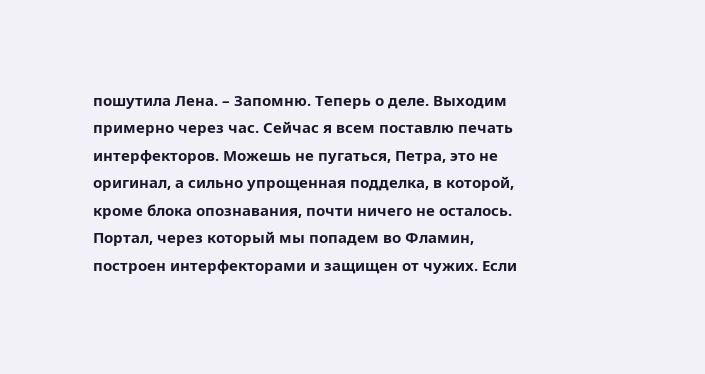пошутила Лена. – Запомню. Теперь о деле. Выходим примерно через час. Сейчас я всем поставлю печать интерфекторов. Можешь не пугаться, Петра, это не оригинал, а сильно упрощенная подделка, в которой, кроме блока опознавания, почти ничего не осталось. Портал, через который мы попадем во Фламин, построен интерфекторами и защищен от чужих. Если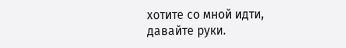хотите со мной идти, давайте руки.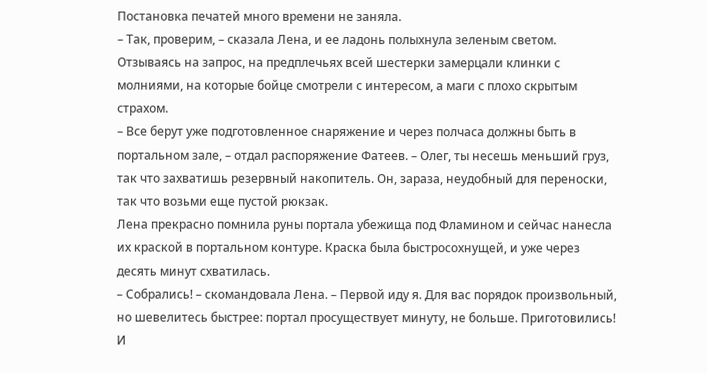Постановка печатей много времени не заняла.
– Так, проверим, – сказала Лена, и ее ладонь полыхнула зеленым светом.
Отзываясь на запрос, на предплечьях всей шестерки замерцали клинки с молниями, на которые бойце смотрели с интересом, а маги с плохо скрытым страхом.
– Все берут уже подготовленное снаряжение и через полчаса должны быть в портальном зале, – отдал распоряжение Фатеев. – Олег, ты несешь меньший груз, так что захватишь резервный накопитель. Он, зараза, неудобный для переноски, так что возьми еще пустой рюкзак.
Лена прекрасно помнила руны портала убежища под Фламином и сейчас нанесла их краской в портальном контуре. Краска была быстросохнущей, и уже через десять минут схватилась.
– Собрались! – скомандовала Лена. – Первой иду я. Для вас порядок произвольный, но шевелитесь быстрее: портал просуществует минуту, не больше. Приготовились! И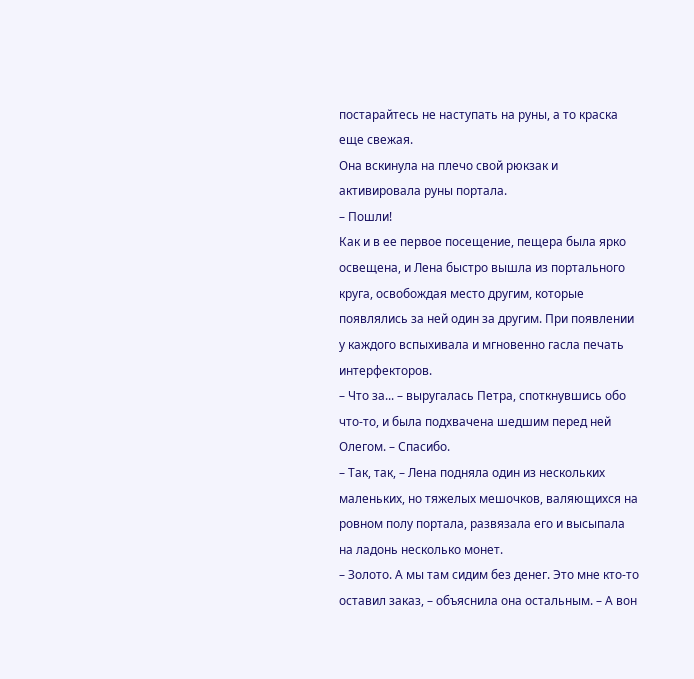постарайтесь не наступать на руны, а то краска еще свежая.
Она вскинула на плечо свой рюкзак и активировала руны портала.
– Пошли!
Как и в ее первое посещение, пещера была ярко освещена, и Лена быстро вышла из портального круга, освобождая место другим, которые появлялись за ней один за другим. При появлении у каждого вспыхивала и мгновенно гасла печать интерфекторов.
– Что за... – выругалась Петра, споткнувшись обо что-то, и была подхвачена шедшим перед ней Олегом. – Спасибо.
– Так, так, – Лена подняла один из нескольких маленьких, но тяжелых мешочков, валяющихся на ровном полу портала, развязала его и высыпала на ладонь несколько монет.
– Золото. А мы там сидим без денег. Это мне кто-то оставил заказ, – объяснила она остальным. – А вон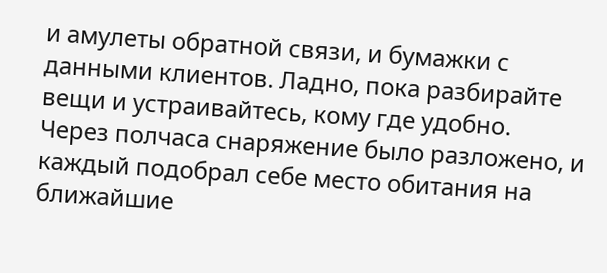и амулеты обратной связи, и бумажки с данными клиентов. Ладно, пока разбирайте вещи и устраивайтесь, кому где удобно.
Через полчаса снаряжение было разложено, и каждый подобрал себе место обитания на ближайшие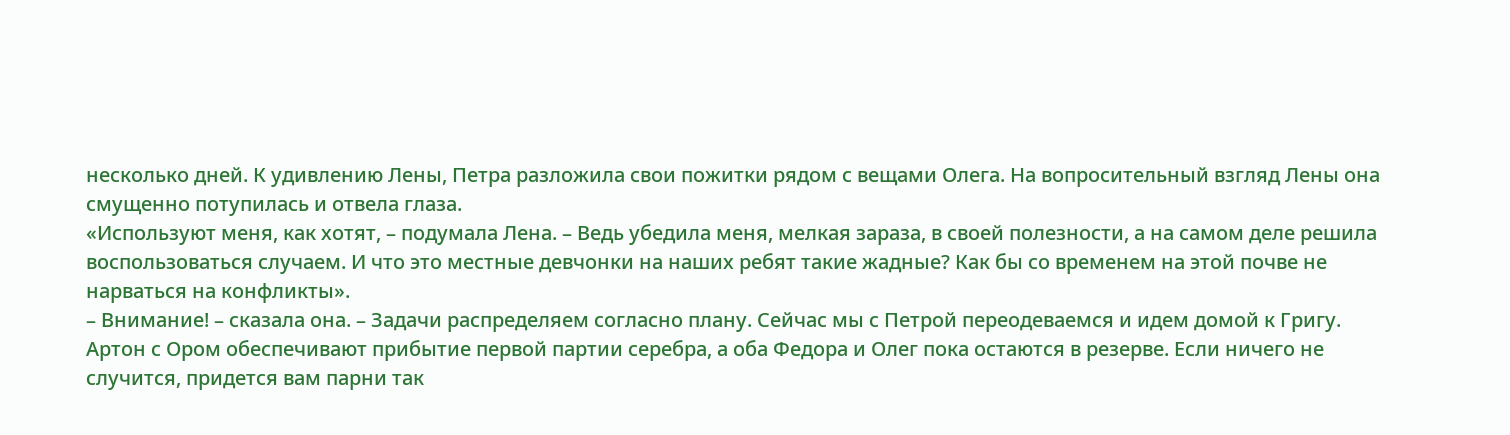несколько дней. К удивлению Лены, Петра разложила свои пожитки рядом с вещами Олега. На вопросительный взгляд Лены она смущенно потупилась и отвела глаза.
«Используют меня, как хотят, – подумала Лена. – Ведь убедила меня, мелкая зараза, в своей полезности, а на самом деле решила воспользоваться случаем. И что это местные девчонки на наших ребят такие жадные? Как бы со временем на этой почве не нарваться на конфликты».
– Внимание! – сказала она. – Задачи распределяем согласно плану. Сейчас мы с Петрой переодеваемся и идем домой к Григу. Артон с Ором обеспечивают прибытие первой партии серебра, а оба Федора и Олег пока остаются в резерве. Если ничего не случится, придется вам парни так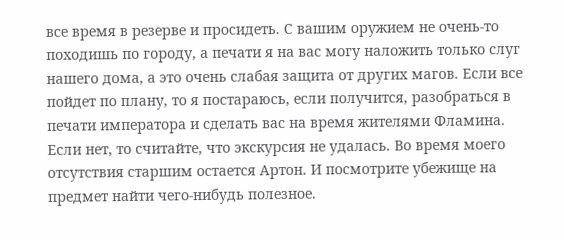все время в резерве и просидеть. С вашим оружием не очень-то походишь по городу, а печати я на вас могу наложить только слуг нашего дома, а это очень слабая защита от других магов. Если все пойдет по плану, то я постараюсь, если получится, разобраться в печати императора и сделать вас на время жителями Фламина. Если нет, то считайте, что экскурсия не удалась. Во время моего отсутствия старшим остается Артон. И посмотрите убежище на предмет найти чего-нибудь полезное.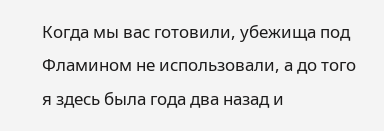Когда мы вас готовили, убежища под Фламином не использовали, а до того я здесь была года два назад и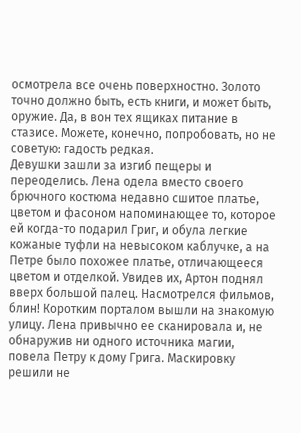осмотрела все очень поверхностно. Золото точно должно быть, есть книги, и может быть, оружие. Да, в вон тех ящиках питание в стазисе. Можете, конечно, попробовать, но не советую: гадость редкая.
Девушки зашли за изгиб пещеры и переоделись. Лена одела вместо своего брючного костюма недавно сшитое платье, цветом и фасоном напоминающее то, которое ей когда-то подарил Григ, и обула легкие кожаные туфли на невысоком каблучке, а на Петре было похожее платье, отличающееся цветом и отделкой. Увидев их, Артон поднял вверх большой палец. Насмотрелся фильмов, блин! Коротким порталом вышли на знакомую улицу. Лена привычно ее сканировала и, не обнаружив ни одного источника магии, повела Петру к дому Грига. Маскировку решили не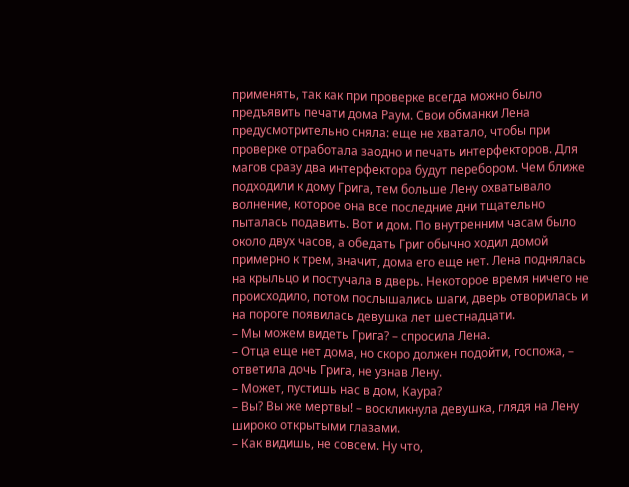применять, так как при проверке всегда можно было предъявить печати дома Раум. Свои обманки Лена предусмотрительно сняла: еще не хватало, чтобы при проверке отработала заодно и печать интерфекторов. Для магов сразу два интерфектора будут перебором. Чем ближе подходили к дому Грига, тем больше Лену охватывало волнение, которое она все последние дни тщательно пыталась подавить. Вот и дом. По внутренним часам было около двух часов, а обедать Григ обычно ходил домой примерно к трем, значит, дома его еще нет. Лена поднялась на крыльцо и постучала в дверь. Некоторое время ничего не происходило, потом послышались шаги, дверь отворилась и на пороге появилась девушка лет шестнадцати.
– Мы можем видеть Грига? – спросила Лена.
– Отца еще нет дома, но скоро должен подойти, госпожа, – ответила дочь Грига, не узнав Лену.
– Может, пустишь нас в дом, Каура?
– Вы? Вы же мертвы! – воскликнула девушка, глядя на Лену широко открытыми глазами.
– Как видишь, не совсем. Ну что,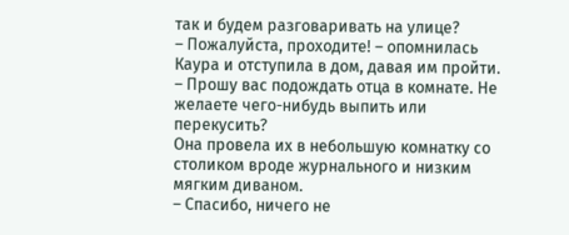так и будем разговаривать на улице?
– Пожалуйста, проходите! – опомнилась Каура и отступила в дом, давая им пройти. – Прошу вас подождать отца в комнате. Не желаете чего-нибудь выпить или перекусить?
Она провела их в небольшую комнатку со столиком вроде журнального и низким мягким диваном.
– Спасибо, ничего не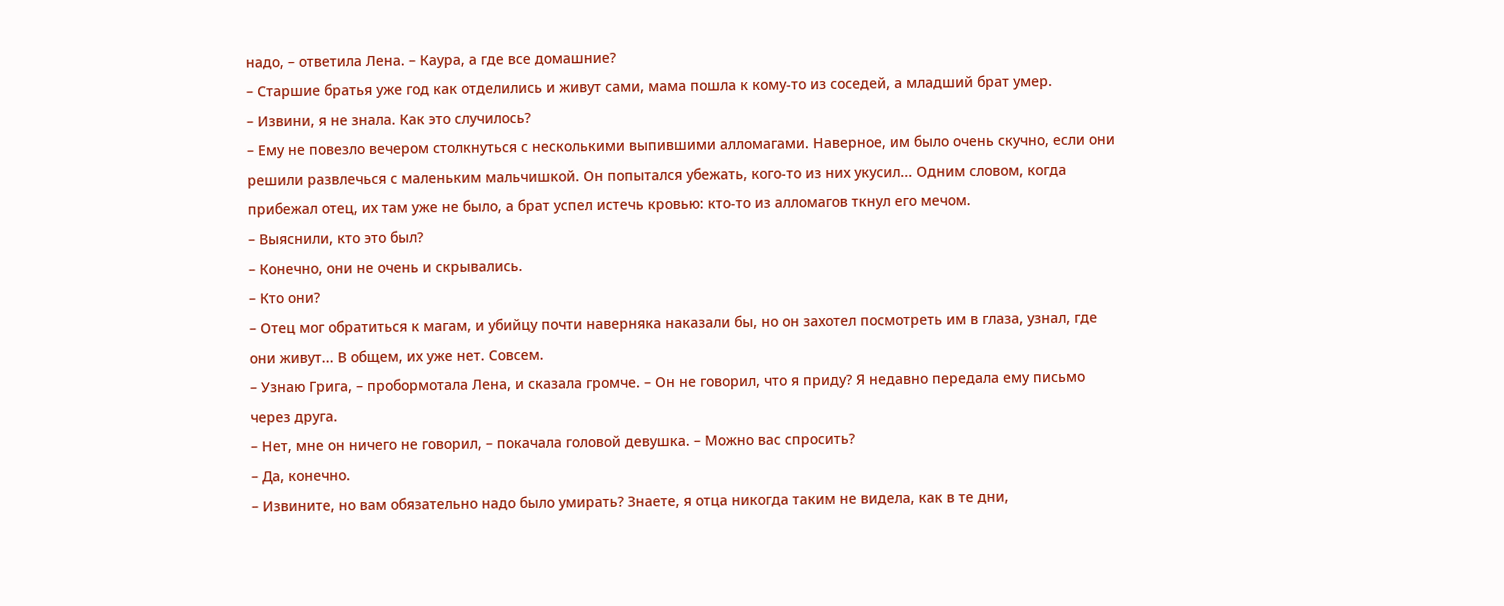надо, – ответила Лена. – Каура, а где все домашние?
– Старшие братья уже год как отделились и живут сами, мама пошла к кому-то из соседей, а младший брат умер.
– Извини, я не знала. Как это случилось?
– Ему не повезло вечером столкнуться с несколькими выпившими алломагами. Наверное, им было очень скучно, если они решили развлечься с маленьким мальчишкой. Он попытался убежать, кого-то из них укусил... Одним словом, когда прибежал отец, их там уже не было, а брат успел истечь кровью: кто-то из алломагов ткнул его мечом.
– Выяснили, кто это был?
– Конечно, они не очень и скрывались.
– Кто они?
– Отец мог обратиться к магам, и убийцу почти наверняка наказали бы, но он захотел посмотреть им в глаза, узнал, где они живут... В общем, их уже нет. Совсем.
– Узнаю Грига, – пробормотала Лена, и сказала громче. – Он не говорил, что я приду? Я недавно передала ему письмо через друга.
– Нет, мне он ничего не говорил, – покачала головой девушка. – Можно вас спросить?
– Да, конечно.
– Извините, но вам обязательно надо было умирать? Знаете, я отца никогда таким не видела, как в те дни,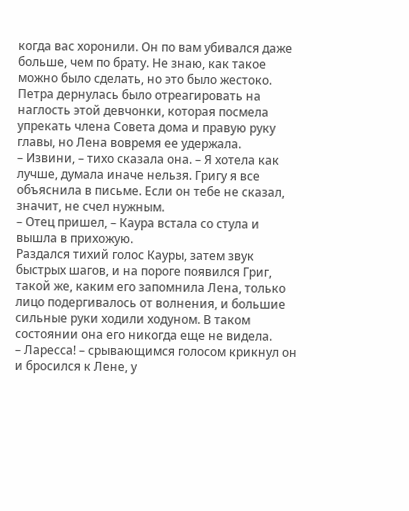когда вас хоронили. Он по вам убивался даже больше, чем по брату. Не знаю, как такое можно было сделать, но это было жестоко.
Петра дернулась было отреагировать на наглость этой девчонки, которая посмела упрекать члена Совета дома и правую руку главы, но Лена вовремя ее удержала.
– Извини, – тихо сказала она. – Я хотела как лучше, думала иначе нельзя. Григу я все объяснила в письме. Если он тебе не сказал, значит, не счел нужным.
– Отец пришел, – Каура встала со стула и вышла в прихожую.
Раздался тихий голос Кауры, затем звук быстрых шагов, и на пороге появился Григ, такой же, каким его запомнила Лена, только лицо подергивалось от волнения, и большие сильные руки ходили ходуном. В таком состоянии она его никогда еще не видела.
– Ларесса! – срывающимся голосом крикнул он и бросился к Лене, у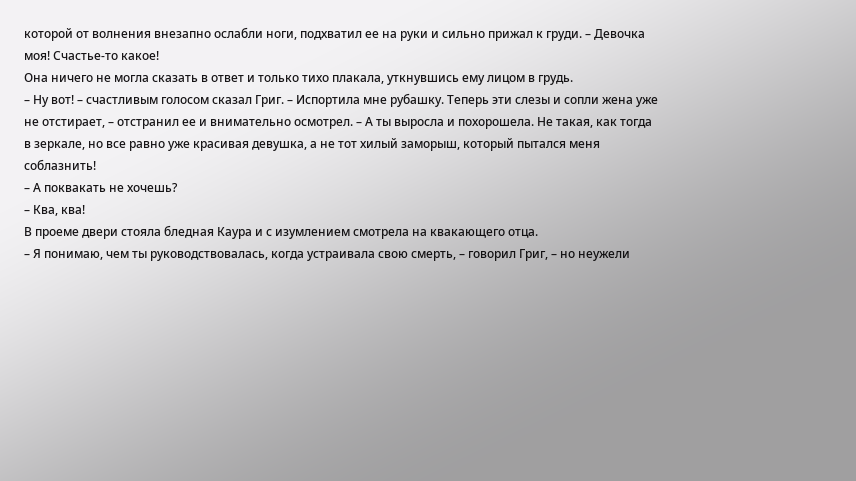которой от волнения внезапно ослабли ноги, подхватил ее на руки и сильно прижал к груди. – Девочка моя! Счастье-то какое!
Она ничего не могла сказать в ответ и только тихо плакала, уткнувшись ему лицом в грудь.
– Ну вот! – счастливым голосом сказал Григ. – Испортила мне рубашку. Теперь эти слезы и сопли жена уже не отстирает, – отстранил ее и внимательно осмотрел. – А ты выросла и похорошела. Не такая, как тогда в зеркале, но все равно уже красивая девушка, а не тот хилый заморыш, который пытался меня соблазнить!
– А поквакать не хочешь?
– Ква, ква!
В проеме двери стояла бледная Каура и с изумлением смотрела на квакающего отца.
– Я понимаю, чем ты руководствовалась, когда устраивала свою смерть, – говорил Григ, – но неужели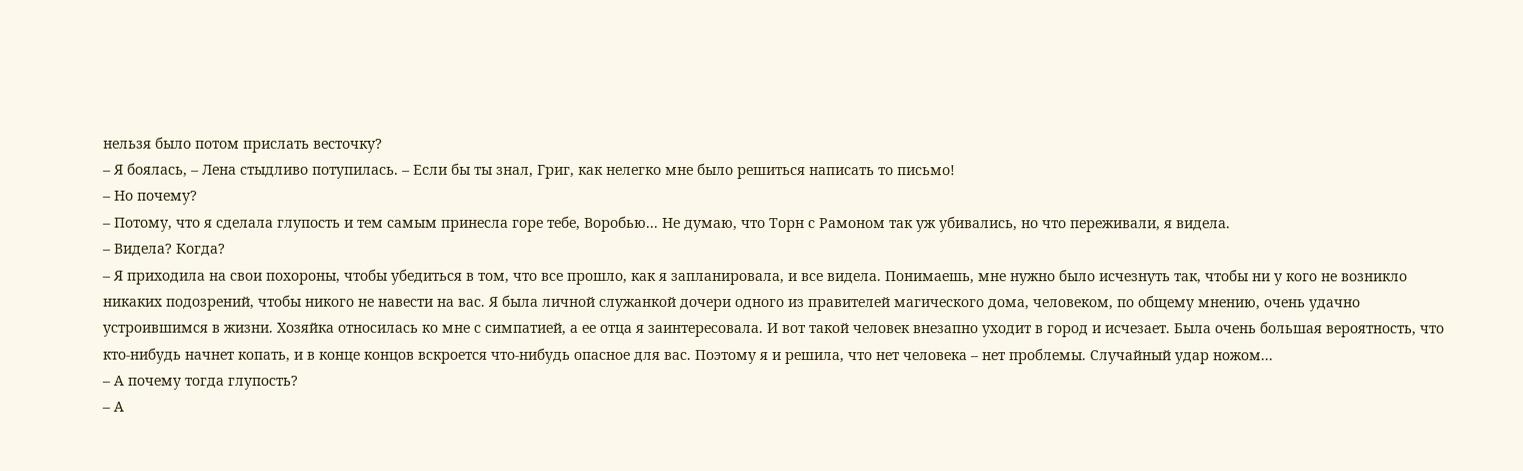нельзя было потом прислать весточку?
– Я боялась, – Лена стыдливо потупилась. – Если бы ты знал, Григ, как нелегко мне было решиться написать то письмо!
– Но почему?
– Потому, что я сделала глупость и тем самым принесла горе тебе, Воробью... Не думаю, что Торн с Рамоном так уж убивались, но что переживали, я видела.
– Видела? Когда?
– Я приходила на свои похороны, чтобы убедиться в том, что все прошло, как я запланировала, и все видела. Понимаешь, мне нужно было исчезнуть так, чтобы ни у кого не возникло никаких подозрений, чтобы никого не навести на вас. Я была личной служанкой дочери одного из правителей магического дома, человеком, по общему мнению, очень удачно устроившимся в жизни. Хозяйка относилась ко мне с симпатией, а ее отца я заинтересовала. И вот такой человек внезапно уходит в город и исчезает. Была очень большая вероятность, что кто-нибудь начнет копать, и в конце концов вскроется что-нибудь опасное для вас. Поэтому я и решила, что нет человека – нет проблемы. Случайный удар ножом...
– А почему тогда глупость?
– А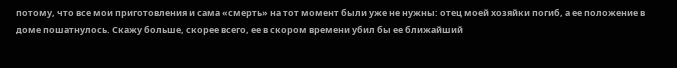потому, что все мои приготовления и сама «смерть» на тот момент были уже не нужны: отец моей хозяйки погиб, а ее положение в доме пошатнулось. Скажу больше, скорее всего, ее в скором времени убил бы ее ближайший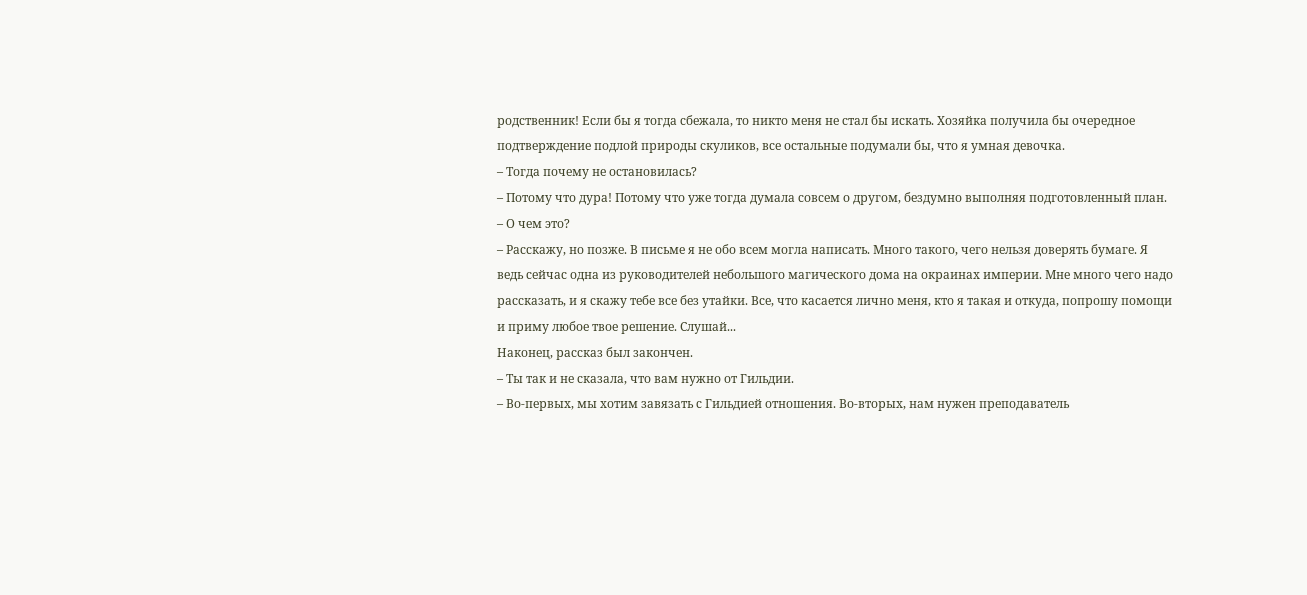родственник! Если бы я тогда сбежала, то никто меня не стал бы искать. Хозяйка получила бы очередное подтверждение подлой природы скуликов, все остальные подумали бы, что я умная девочка.
– Тогда почему не остановилась?
– Потому что дура! Потому что уже тогда думала совсем о другом, бездумно выполняя подготовленный план.
– О чем это?
– Расскажу, но позже. В письме я не обо всем могла написать. Много такого, чего нельзя доверять бумаге. Я ведь сейчас одна из руководителей небольшого магического дома на окраинах империи. Мне много чего надо рассказать, и я скажу тебе все без утайки. Все, что касается лично меня, кто я такая и откуда, попрошу помощи и приму любое твое решение. Слушай...
Наконец, рассказ был закончен.
– Ты так и не сказала, что вам нужно от Гильдии.
– Во-первых, мы хотим завязать с Гильдией отношения. Во-вторых, нам нужен преподаватель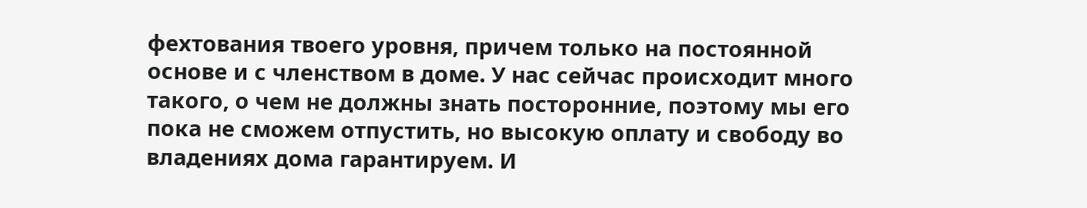фехтования твоего уровня, причем только на постоянной основе и с членством в доме. У нас сейчас происходит много такого, о чем не должны знать посторонние, поэтому мы его пока не сможем отпустить, но высокую оплату и свободу во владениях дома гарантируем. И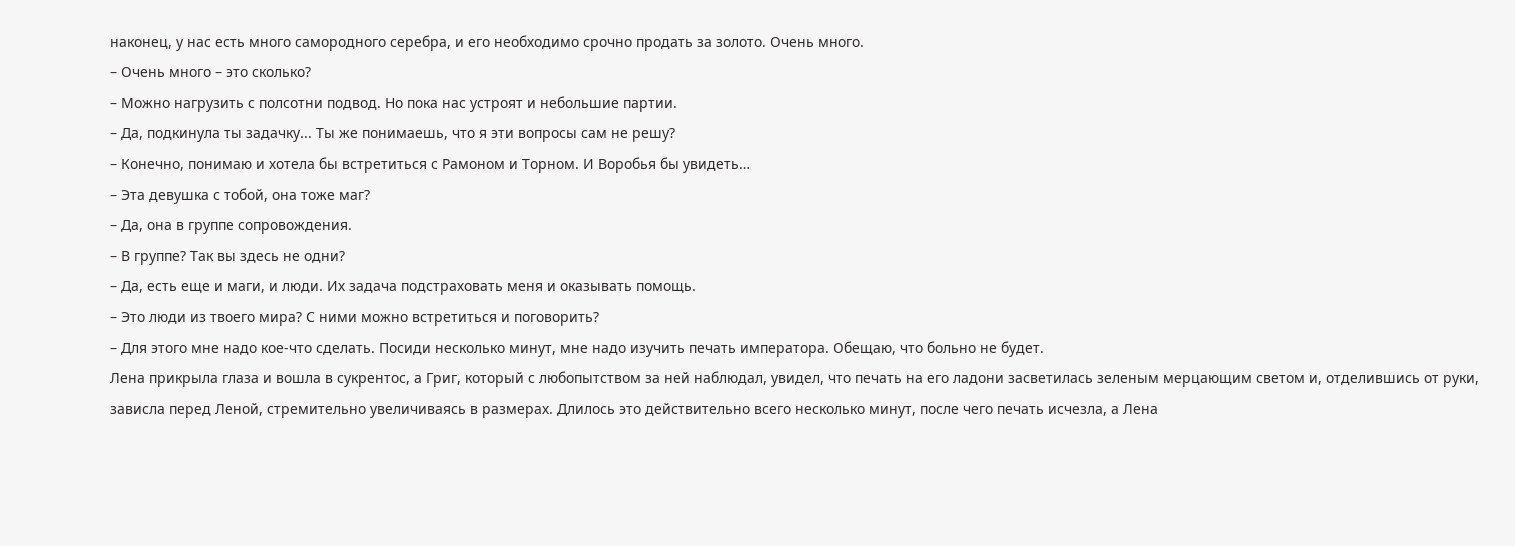наконец, у нас есть много самородного серебра, и его необходимо срочно продать за золото. Очень много.
– Очень много – это сколько?
– Можно нагрузить с полсотни подвод. Но пока нас устроят и небольшие партии.
– Да, подкинула ты задачку... Ты же понимаешь, что я эти вопросы сам не решу?
– Конечно, понимаю и хотела бы встретиться с Рамоном и Торном. И Воробья бы увидеть…
– Эта девушка с тобой, она тоже маг?
– Да, она в группе сопровождения.
– В группе? Так вы здесь не одни?
– Да, есть еще и маги, и люди. Их задача подстраховать меня и оказывать помощь.
– Это люди из твоего мира? С ними можно встретиться и поговорить?
– Для этого мне надо кое-что сделать. Посиди несколько минут, мне надо изучить печать императора. Обещаю, что больно не будет.
Лена прикрыла глаза и вошла в сукрентос, а Григ, который с любопытством за ней наблюдал, увидел, что печать на его ладони засветилась зеленым мерцающим светом и, отделившись от руки, зависла перед Леной, стремительно увеличиваясь в размерах. Длилось это действительно всего несколько минут, после чего печать исчезла, а Лена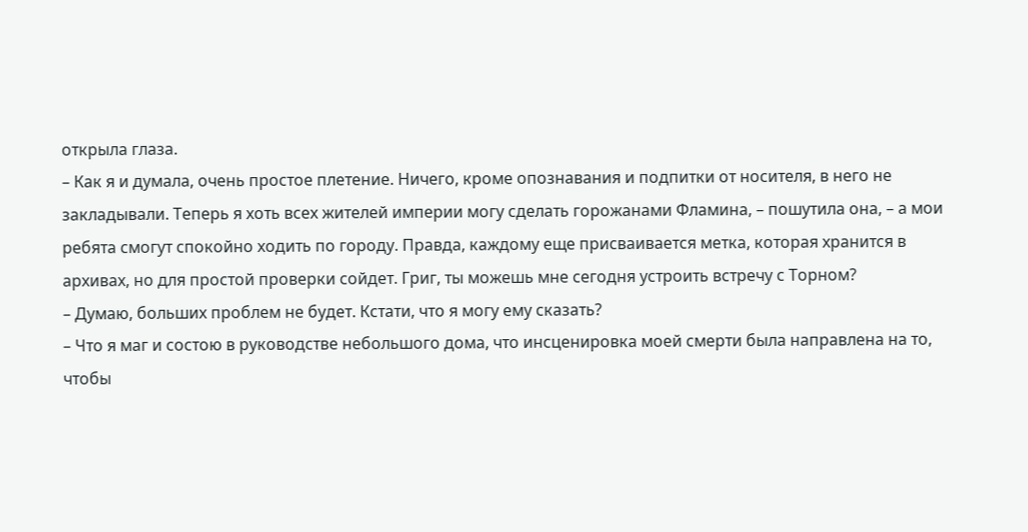открыла глаза.
– Как я и думала, очень простое плетение. Ничего, кроме опознавания и подпитки от носителя, в него не закладывали. Теперь я хоть всех жителей империи могу сделать горожанами Фламина, – пошутила она, – а мои ребята смогут спокойно ходить по городу. Правда, каждому еще присваивается метка, которая хранится в архивах, но для простой проверки сойдет. Григ, ты можешь мне сегодня устроить встречу с Торном?
– Думаю, больших проблем не будет. Кстати, что я могу ему сказать?
– Что я маг и состою в руководстве небольшого дома, что инсценировка моей смерти была направлена на то, чтобы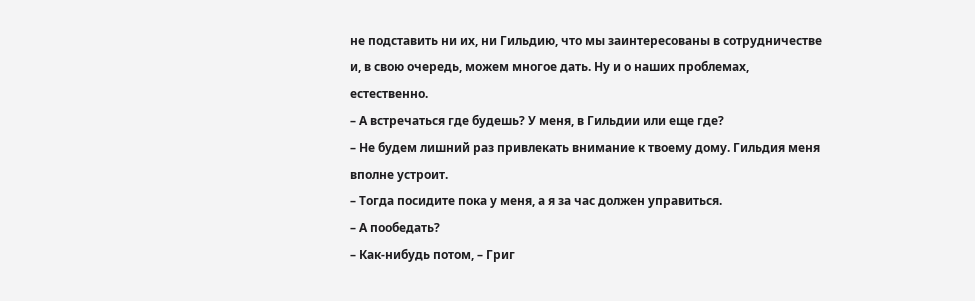не подставить ни их, ни Гильдию, что мы заинтересованы в сотрудничестве и, в свою очередь, можем многое дать. Ну и о наших проблемах, естественно.
– А встречаться где будешь? У меня, в Гильдии или еще где?
– Не будем лишний раз привлекать внимание к твоему дому. Гильдия меня вполне устроит.
– Тогда посидите пока у меня, а я за час должен управиться.
– А пообедать?
– Как-нибудь потом, – Григ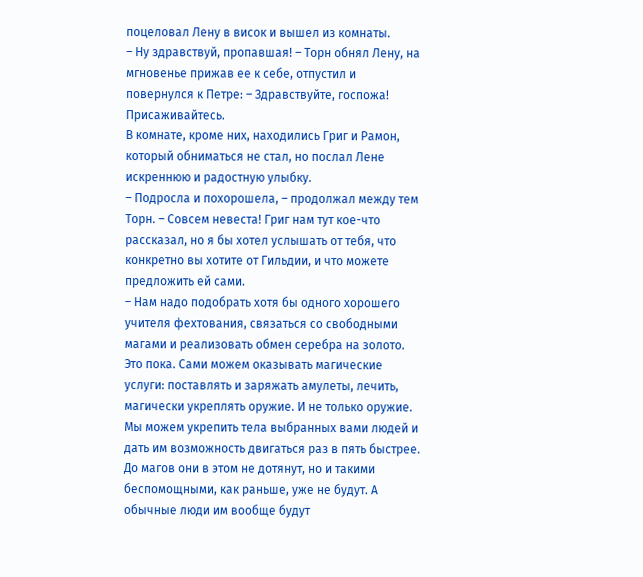поцеловал Лену в висок и вышел из комнаты.
– Ну здравствуй, пропавшая! – Торн обнял Лену, на мгновенье прижав ее к себе, отпустил и повернулся к Петре: – Здравствуйте, госпожа! Присаживайтесь.
В комнате, кроме них, находились Григ и Рамон, который обниматься не стал, но послал Лене искреннюю и радостную улыбку.
– Подросла и похорошела, – продолжал между тем Торн. – Совсем невеста! Григ нам тут кое-что рассказал, но я бы хотел услышать от тебя, что конкретно вы хотите от Гильдии, и что можете предложить ей сами.
– Нам надо подобрать хотя бы одного хорошего учителя фехтования, связаться со свободными магами и реализовать обмен серебра на золото. Это пока. Сами можем оказывать магические услуги: поставлять и заряжать амулеты, лечить, магически укреплять оружие. И не только оружие. Мы можем укрепить тела выбранных вами людей и дать им возможность двигаться раз в пять быстрее. До магов они в этом не дотянут, но и такими беспомощными, как раньше, уже не будут. А обычные люди им вообще будут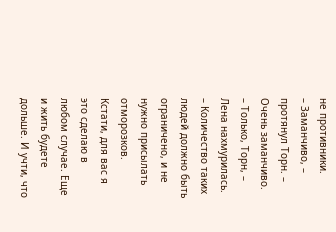не противники.
– Заманчиво, – протянул Торн. – Очень заманчиво.
– Только, Торн, – Лена нахмурилась. – Количество таких людей должно быть ограничено, и не нужно присылать отморозков. Кстати, для вас я это сделаю в любом случае. Еще и жить будете дольше. И учти, что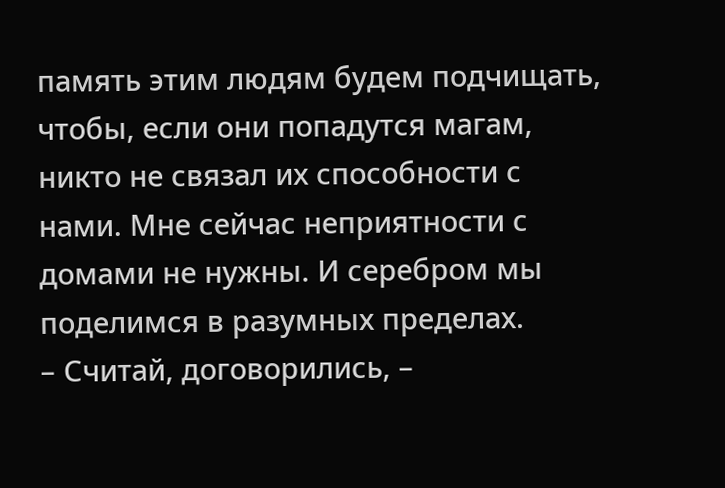память этим людям будем подчищать, чтобы, если они попадутся магам, никто не связал их способности с нами. Мне сейчас неприятности с домами не нужны. И серебром мы поделимся в разумных пределах.
– Считай, договорились, –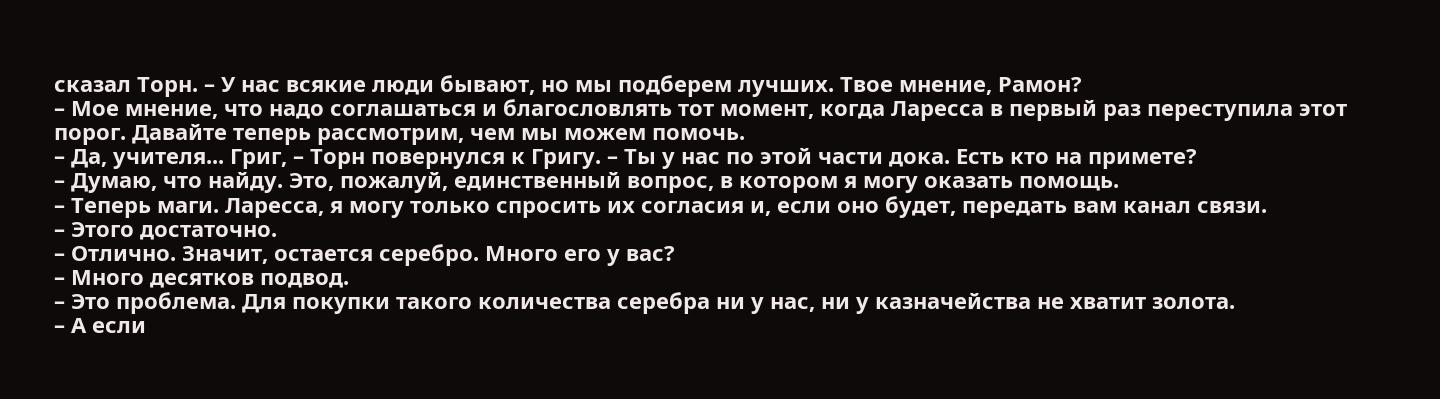сказал Торн. – У нас всякие люди бывают, но мы подберем лучших. Твое мнение, Рамон?
– Мое мнение, что надо соглашаться и благословлять тот момент, когда Ларесса в первый раз переступила этот порог. Давайте теперь рассмотрим, чем мы можем помочь.
– Да, учителя... Григ, – Торн повернулся к Григу. – Ты у нас по этой части дока. Есть кто на примете?
– Думаю, что найду. Это, пожалуй, единственный вопрос, в котором я могу оказать помощь.
– Теперь маги. Ларесса, я могу только спросить их согласия и, если оно будет, передать вам канал связи.
– Этого достаточно.
– Отлично. Значит, остается серебро. Много его у вас?
– Много десятков подвод.
– Это проблема. Для покупки такого количества серебра ни у нас, ни у казначейства не хватит золота.
– А если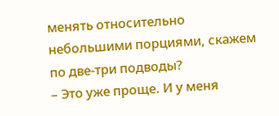менять относительно небольшими порциями, скажем по две-три подводы?
– Это уже проще. И у меня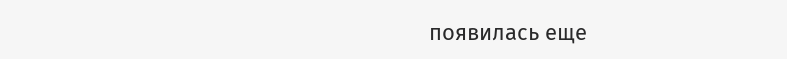появилась еще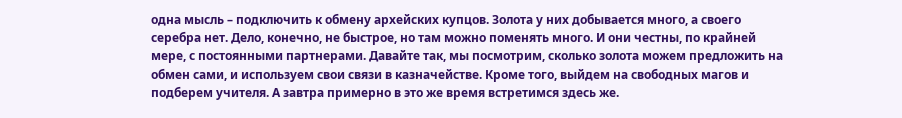одна мысль – подключить к обмену архейских купцов. Золота у них добывается много, а своего серебра нет. Дело, конечно, не быстрое, но там можно поменять много. И они честны, по крайней мере, с постоянными партнерами. Давайте так, мы посмотрим, сколько золота можем предложить на обмен сами, и используем свои связи в казначействе. Кроме того, выйдем на свободных магов и подберем учителя. А завтра примерно в это же время встретимся здесь же.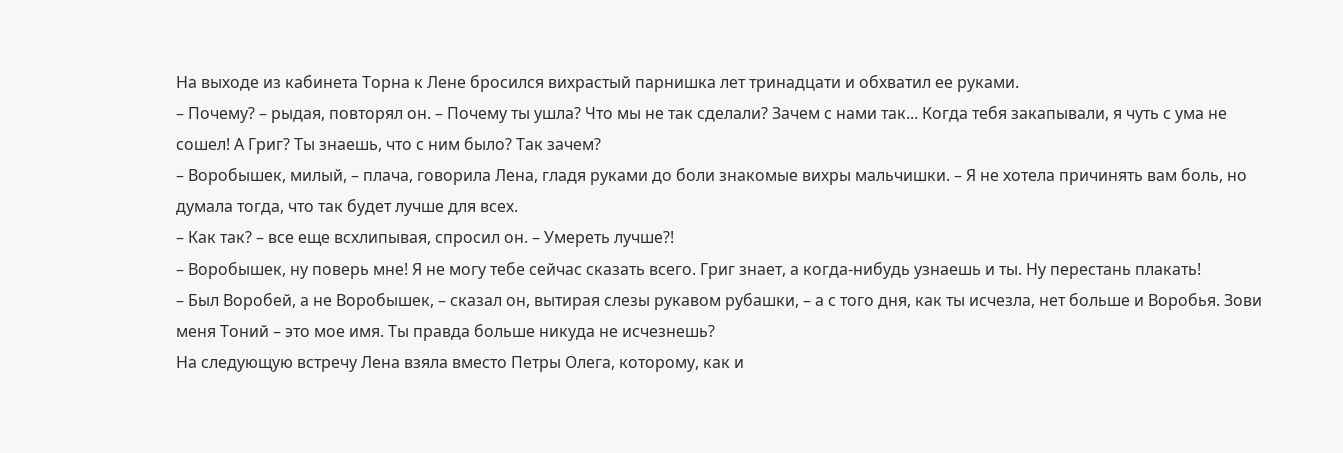На выходе из кабинета Торна к Лене бросился вихрастый парнишка лет тринадцати и обхватил ее руками.
– Почему? – рыдая, повторял он. – Почему ты ушла? Что мы не так сделали? Зачем с нами так... Когда тебя закапывали, я чуть с ума не сошел! А Григ? Ты знаешь, что с ним было? Так зачем?
– Воробышек, милый, – плача, говорила Лена, гладя руками до боли знакомые вихры мальчишки. – Я не хотела причинять вам боль, но думала тогда, что так будет лучше для всех.
– Как так? – все еще всхлипывая, спросил он. – Умереть лучше?!
– Воробышек, ну поверь мне! Я не могу тебе сейчас сказать всего. Григ знает, а когда-нибудь узнаешь и ты. Ну перестань плакать!
– Был Воробей, а не Воробышек, – сказал он, вытирая слезы рукавом рубашки, – а с того дня, как ты исчезла, нет больше и Воробья. Зови меня Тоний – это мое имя. Ты правда больше никуда не исчезнешь?
На следующую встречу Лена взяла вместо Петры Олега, которому, как и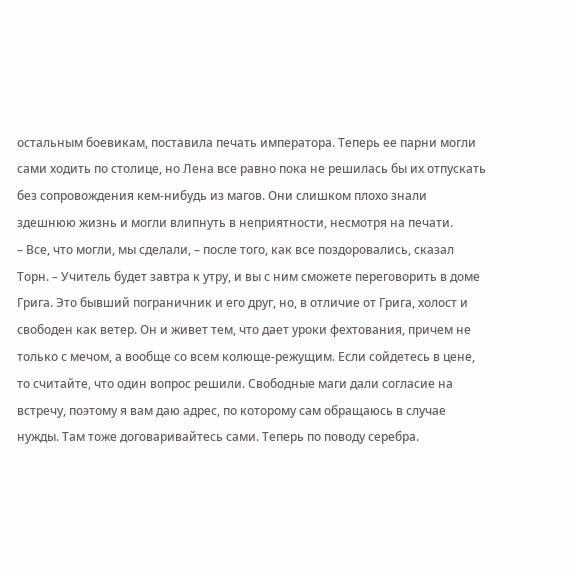остальным боевикам, поставила печать императора. Теперь ее парни могли сами ходить по столице, но Лена все равно пока не решилась бы их отпускать без сопровождения кем-нибудь из магов. Они слишком плохо знали здешнюю жизнь и могли влипнуть в неприятности, несмотря на печати.
– Все, что могли, мы сделали, – после того, как все поздоровались, сказал Торн. – Учитель будет завтра к утру, и вы с ним сможете переговорить в доме Грига. Это бывший пограничник и его друг, но, в отличие от Грига, холост и свободен как ветер. Он и живет тем, что дает уроки фехтования, причем не только с мечом, а вообще со всем колюще-режущим. Если сойдетесь в цене, то считайте, что один вопрос решили. Свободные маги дали согласие на встречу, поэтому я вам даю адрес, по которому сам обращаюсь в случае нужды. Там тоже договаривайтесь сами. Теперь по поводу серебра.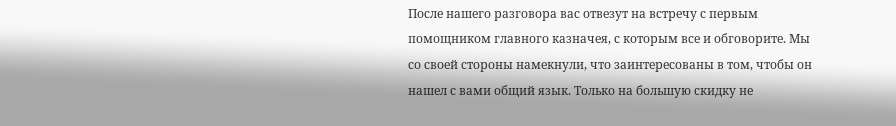После нашего разговора вас отвезут на встречу с первым помощником главного казначея, с которым все и обговорите. Мы со своей стороны намекнули, что заинтересованы в том, чтобы он нашел с вами общий язык. Только на большую скидку не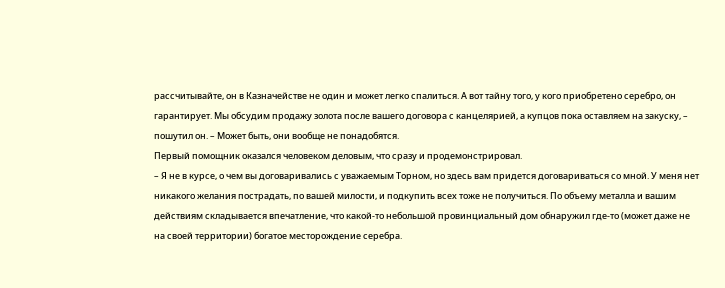рассчитывайте, он в Казначействе не один и может легко спалиться. А вот тайну того, у кого приобретено серебро, он гарантирует. Мы обсудим продажу золота после вашего договора с канцелярией, а купцов пока оставляем на закуску, – пошутил он. – Может быть, они вообще не понадобятся.
Первый помощник оказался человеком деловым, что сразу и продемонстрировал.
– Я не в курсе, о чем вы договаривались с уважаемым Торном, но здесь вам придется договариваться со мной. У меня нет никакого желания пострадать, по вашей милости, и подкупить всех тоже не получиться. По объему металла и вашим действиям складывается впечатление, что какой-то небольшой провинциальный дом обнаружил где-то (может даже не на своей территории) богатое месторождение серебра.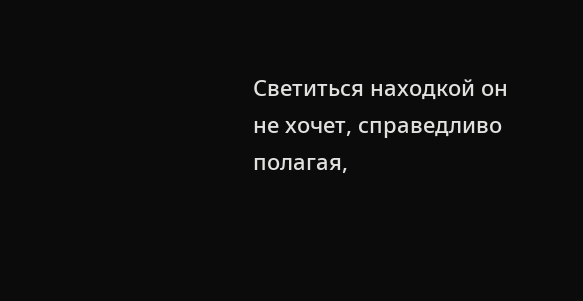Светиться находкой он не хочет, справедливо полагая,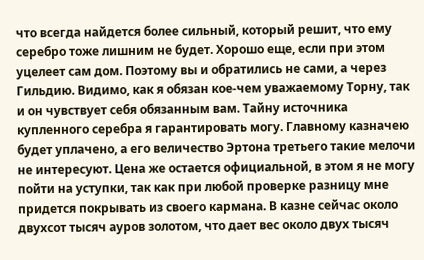что всегда найдется более сильный, который решит, что ему серебро тоже лишним не будет. Хорошо еще, если при этом уцелеет сам дом. Поэтому вы и обратились не сами, а через Гильдию. Видимо, как я обязан кое-чем уважаемому Торну, так и он чувствует себя обязанным вам. Тайну источника купленного серебра я гарантировать могу. Главному казначею будет уплачено, а его величество Эртона третьего такие мелочи не интересуют. Цена же остается официальной, в этом я не могу пойти на уступки, так как при любой проверке разницу мне придется покрывать из своего кармана. В казне сейчас около двухсот тысяч ауров золотом, что дает вес около двух тысяч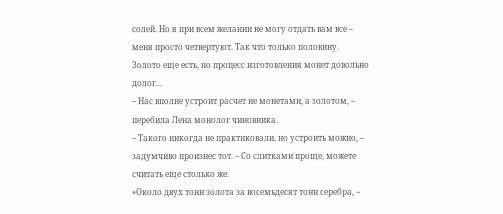солей. Но я при всем желании не могу отдать вам все – меня просто четвертуют. Так что только половину. Золото еще есть, но процесс изготовления монет довольно долог...
– Нас вполне устроит расчет не монетами, а золотом, – перебила Лена монолог чиновника.
– Такого никогда не практиковали, но устроить можно, – задумчиво произнес тот. – Со слитками проще, можете считать еще столько же.
«Около двух тонн золота за восемьдесят тонн серебра, –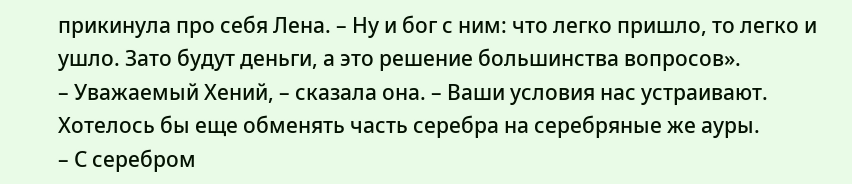прикинула про себя Лена. – Ну и бог с ним: что легко пришло, то легко и ушло. Зато будут деньги, а это решение большинства вопросов».
– Уважаемый Хений, – сказала она. – Ваши условия нас устраивают. Хотелось бы еще обменять часть серебра на серебряные же ауры.
– С серебром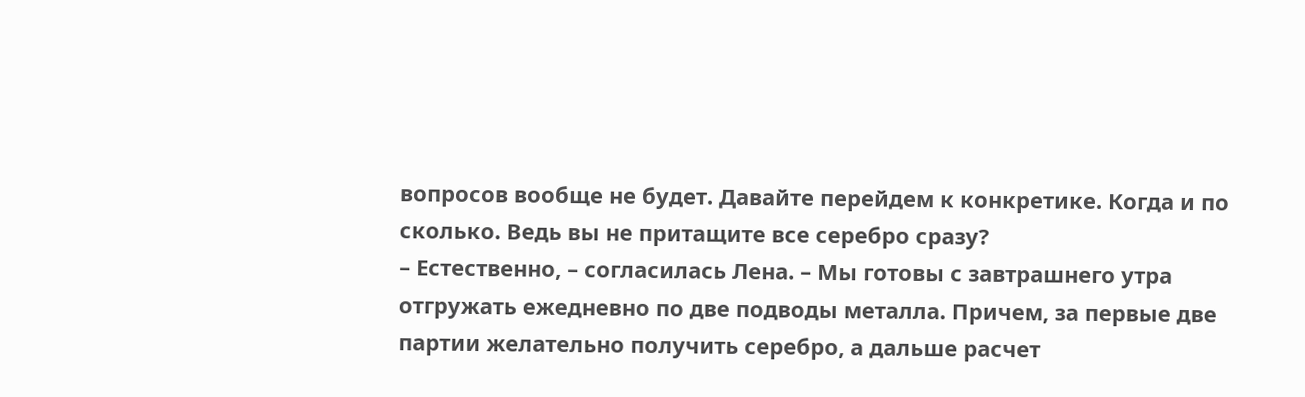вопросов вообще не будет. Давайте перейдем к конкретике. Когда и по сколько. Ведь вы не притащите все серебро сразу?
– Естественно, – согласилась Лена. – Мы готовы с завтрашнего утра отгружать ежедневно по две подводы металла. Причем, за первые две партии желательно получить серебро, а дальше расчет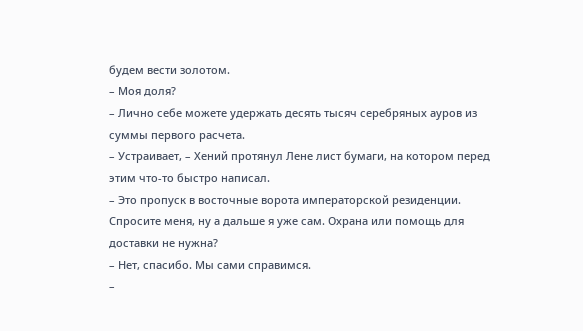будем вести золотом.
– Моя доля?
– Лично себе можете удержать десять тысяч серебряных ауров из суммы первого расчета.
– Устраивает, – Хений протянул Лене лист бумаги, на котором перед этим что-то быстро написал.
– Это пропуск в восточные ворота императорской резиденции. Спросите меня, ну а дальше я уже сам. Охрана или помощь для доставки не нужна?
– Нет, спасибо. Мы сами справимся.
–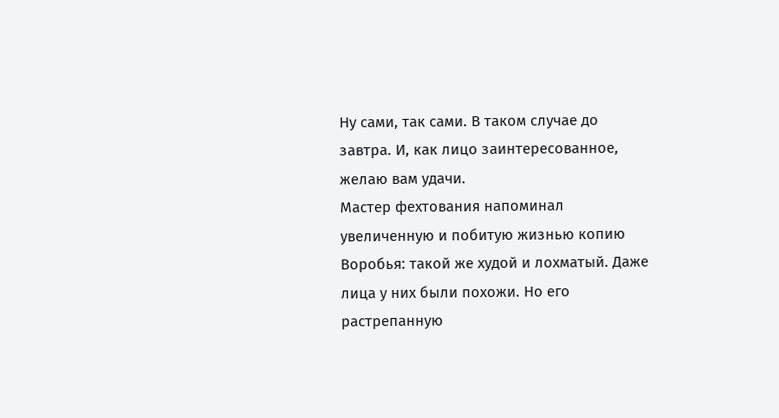Ну сами, так сами. В таком случае до завтра. И, как лицо заинтересованное, желаю вам удачи.
Мастер фехтования напоминал увеличенную и побитую жизнью копию Воробья: такой же худой и лохматый. Даже лица у них были похожи. Но его растрепанную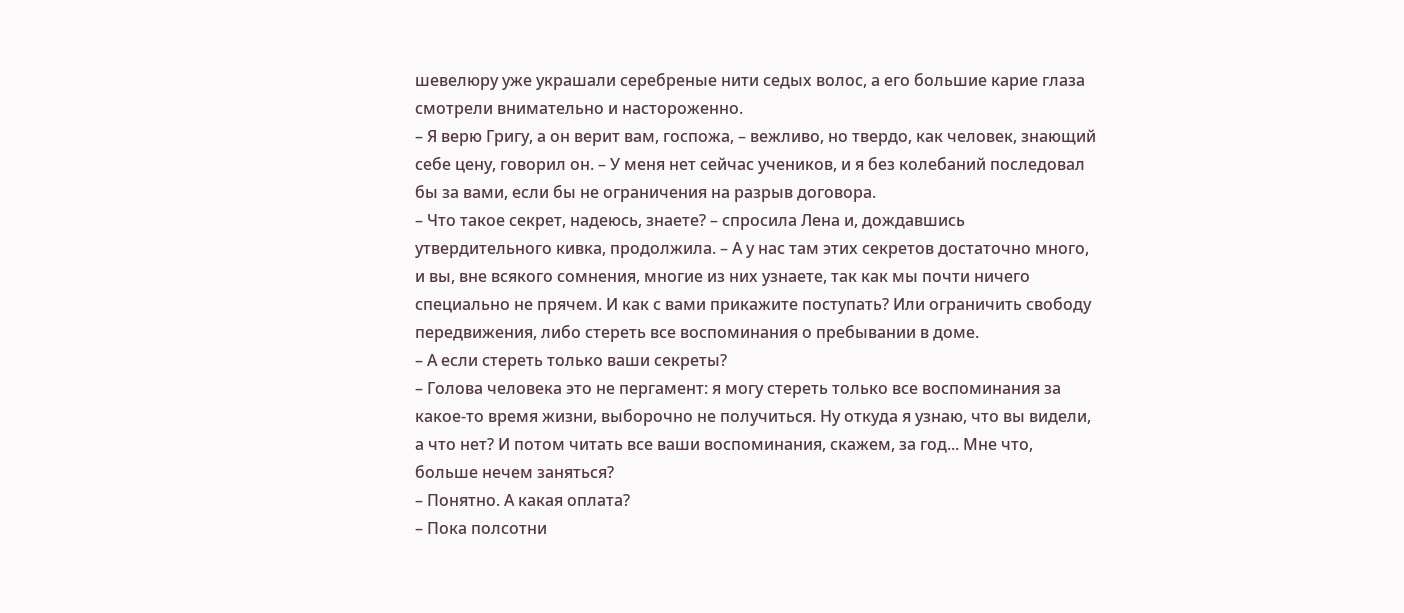шевелюру уже украшали серебреные нити седых волос, а его большие карие глаза смотрели внимательно и настороженно.
– Я верю Григу, а он верит вам, госпожа, – вежливо, но твердо, как человек, знающий себе цену, говорил он. – У меня нет сейчас учеников, и я без колебаний последовал бы за вами, если бы не ограничения на разрыв договора.
– Что такое секрет, надеюсь, знаете? – спросила Лена и, дождавшись утвердительного кивка, продолжила. – А у нас там этих секретов достаточно много, и вы, вне всякого сомнения, многие из них узнаете, так как мы почти ничего специально не прячем. И как с вами прикажите поступать? Или ограничить свободу передвижения, либо стереть все воспоминания о пребывании в доме.
– А если стереть только ваши секреты?
– Голова человека это не пергамент: я могу стереть только все воспоминания за какое-то время жизни, выборочно не получиться. Ну откуда я узнаю, что вы видели, а что нет? И потом читать все ваши воспоминания, скажем, за год... Мне что, больше нечем заняться?
– Понятно. А какая оплата?
– Пока полсотни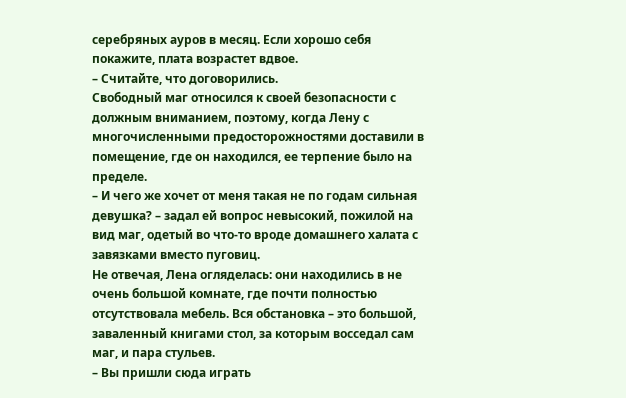серебряных ауров в месяц. Если хорошо себя покажите, плата возрастет вдвое.
– Считайте, что договорились.
Свободный маг относился к своей безопасности с должным вниманием, поэтому, когда Лену с многочисленными предосторожностями доставили в помещение, где он находился, ее терпение было на пределе.
– И чего же хочет от меня такая не по годам сильная девушка? – задал ей вопрос невысокий, пожилой на вид маг, одетый во что-то вроде домашнего халата с завязками вместо пуговиц.
Не отвечая, Лена огляделась: они находились в не очень большой комнате, где почти полностью отсутствовала мебель. Вся обстановка – это большой, заваленный книгами стол, за которым восседал сам маг, и пара стульев.
– Вы пришли сюда играть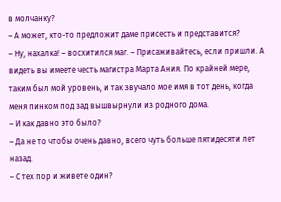в молчанку?
– А может, кто-то предложит даме присесть и представится?
– Ну, нахалка! – восхитился маг. – Присаживайтесь, если пришли. А видеть вы имеете честь магистра Марта Ания. По крайней мере, таким был мой уровень, и так звучало мое имя в тот день, когда меня пинком под зад вышвырнули из родного дома.
– И как давно это было?
– Да не то чтобы очень давно, всего чуть больше пятидесяти лет назад.
– С тех пор и живете один?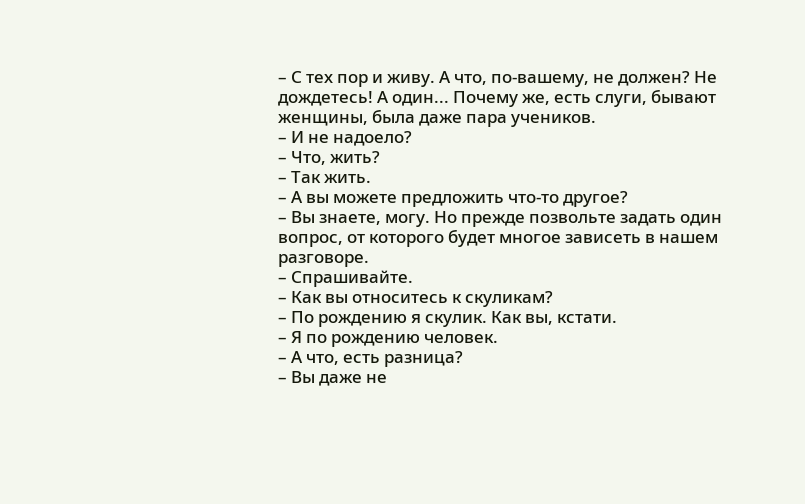– С тех пор и живу. А что, по-вашему, не должен? Не дождетесь! А один... Почему же, есть слуги, бывают женщины, была даже пара учеников.
– И не надоело?
– Что, жить?
– Так жить.
– А вы можете предложить что-то другое?
– Вы знаете, могу. Но прежде позвольте задать один вопрос, от которого будет многое зависеть в нашем разговоре.
– Спрашивайте.
– Как вы относитесь к скуликам?
– По рождению я скулик. Как вы, кстати.
– Я по рождению человек.
– А что, есть разница?
– Вы даже не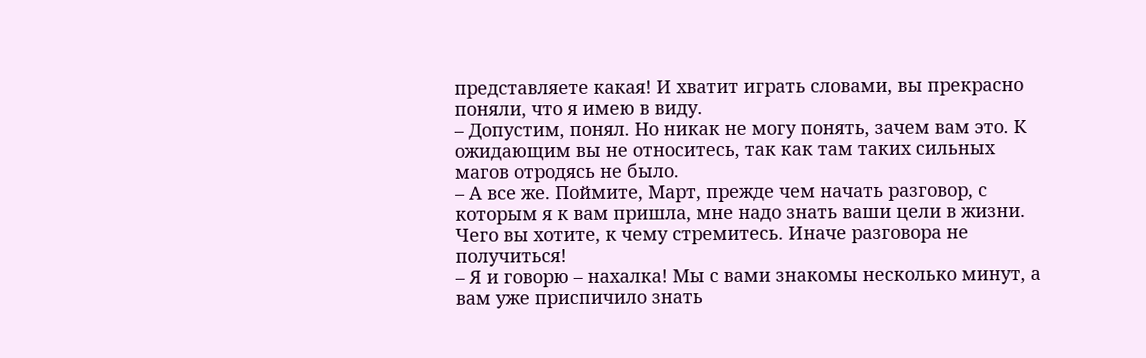представляете какая! И хватит играть словами, вы прекрасно поняли, что я имею в виду.
– Допустим, понял. Но никак не могу понять, зачем вам это. К ожидающим вы не относитесь, так как там таких сильных магов отродясь не было.
– А все же. Поймите, Март, прежде чем начать разговор, с которым я к вам пришла, мне надо знать ваши цели в жизни. Чего вы хотите, к чему стремитесь. Иначе разговора не получиться!
– Я и говорю – нахалка! Мы с вами знакомы несколько минут, а вам уже приспичило знать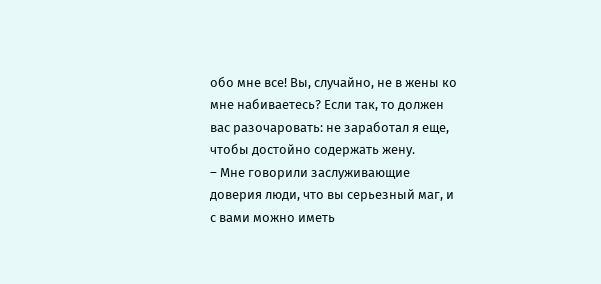обо мне все! Вы, случайно, не в жены ко мне набиваетесь? Если так, то должен вас разочаровать: не заработал я еще, чтобы достойно содержать жену.
– Мне говорили заслуживающие доверия люди, что вы серьезный маг, и с вами можно иметь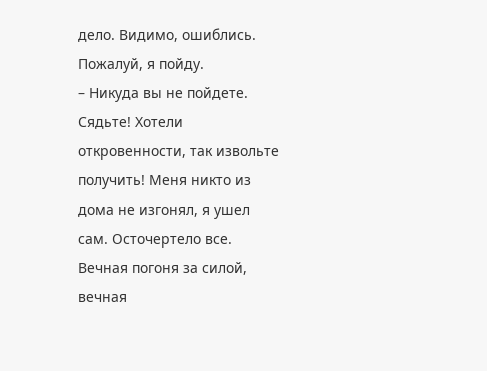дело. Видимо, ошиблись. Пожалуй, я пойду.
– Никуда вы не пойдете. Сядьте! Хотели откровенности, так извольте получить! Меня никто из дома не изгонял, я ушел сам. Осточертело все. Вечная погоня за силой, вечная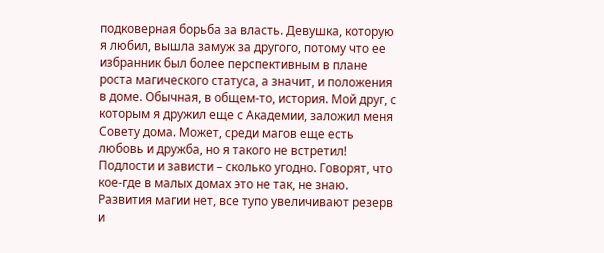подковерная борьба за власть. Девушка, которую я любил, вышла замуж за другого, потому что ее избранник был более перспективным в плане роста магического статуса, а значит, и положения в доме. Обычная, в общем-то, история. Мой друг, с которым я дружил еще с Академии, заложил меня Совету дома. Может, среди магов еще есть любовь и дружба, но я такого не встретил! Подлости и зависти – сколько угодно. Говорят, что кое-где в малых домах это не так, не знаю. Развития магии нет, все тупо увеличивают резерв и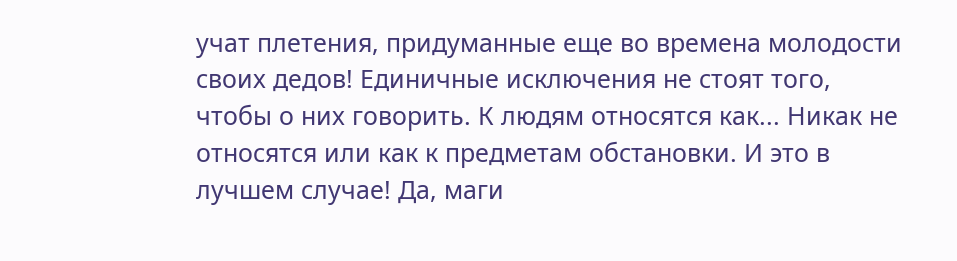учат плетения, придуманные еще во времена молодости своих дедов! Единичные исключения не стоят того, чтобы о них говорить. К людям относятся как... Никак не относятся или как к предметам обстановки. И это в лучшем случае! Да, маги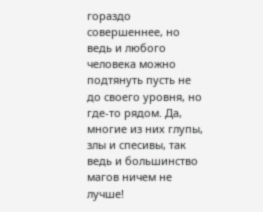гораздо совершеннее, но ведь и любого человека можно подтянуть пусть не до своего уровня, но где-то рядом. Да, многие из них глупы, злы и спесивы, так ведь и большинство магов ничем не лучше!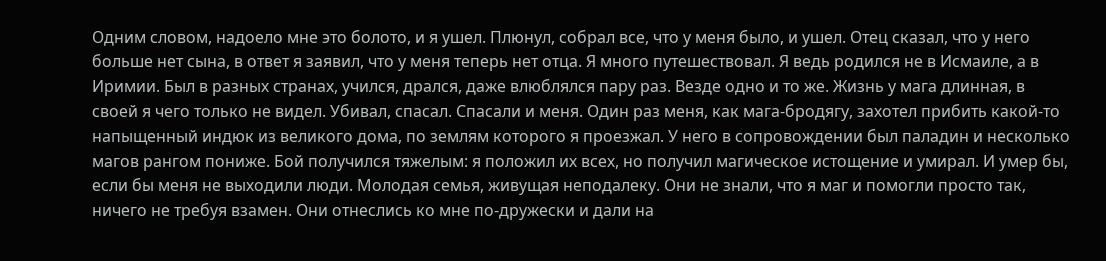Одним словом, надоело мне это болото, и я ушел. Плюнул, собрал все, что у меня было, и ушел. Отец сказал, что у него больше нет сына, в ответ я заявил, что у меня теперь нет отца. Я много путешествовал. Я ведь родился не в Исмаиле, а в Иримии. Был в разных странах, учился, дрался, даже влюблялся пару раз. Везде одно и то же. Жизнь у мага длинная, в своей я чего только не видел. Убивал, спасал. Спасали и меня. Один раз меня, как мага-бродягу, захотел прибить какой-то напыщенный индюк из великого дома, по землям которого я проезжал. У него в сопровождении был паладин и несколько магов рангом пониже. Бой получился тяжелым: я положил их всех, но получил магическое истощение и умирал. И умер бы, если бы меня не выходили люди. Молодая семья, живущая неподалеку. Они не знали, что я маг и помогли просто так, ничего не требуя взамен. Они отнеслись ко мне по-дружески и дали на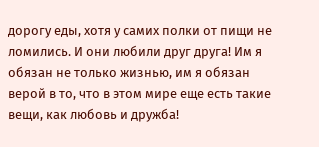дорогу еды, хотя у самих полки от пищи не ломились. И они любили друг друга! Им я обязан не только жизнью, им я обязан верой в то, что в этом мире еще есть такие вещи, как любовь и дружба!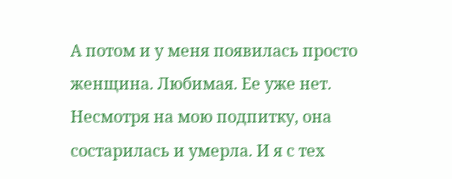А потом и у меня появилась просто женщина. Любимая. Ее уже нет. Несмотря на мою подпитку, она состарилась и умерла. И я с тех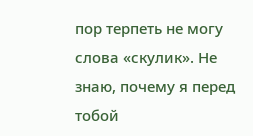пор терпеть не могу слова «скулик». Не знаю, почему я перед тобой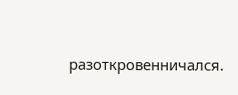разоткровенничался.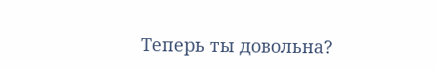Теперь ты довольна?